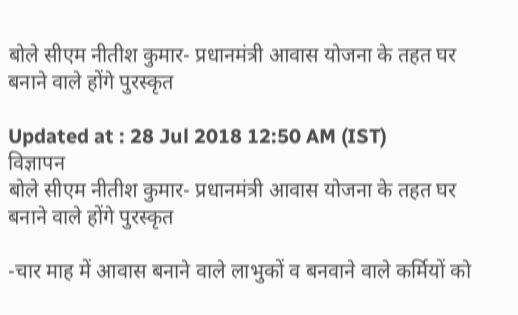बोले सीएम नीतीश कुमार- प्रधानमंत्री आ‌वास योजना के तहत घर बनाने वाले होंगे पुरस्कृत

Updated at : 28 Jul 2018 12:50 AM (IST)
विज्ञापन
बोले सीएम नीतीश कुमार- प्रधानमंत्री आ‌वास योजना के तहत घर बनाने वाले होंगे पुरस्कृत

-चार माह में आवास बनाने वाले लाभुकों व बनवाने वाले कर्मियों को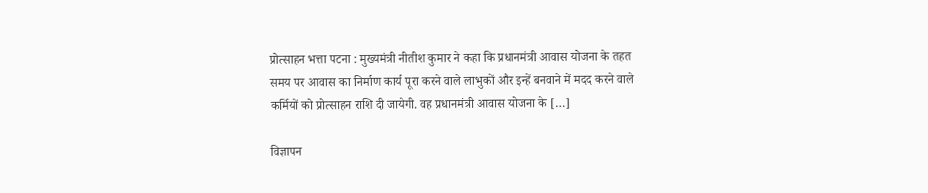प्रोत्साहन भत्ता पटना : मुख्यमंत्री नीतीश कुमार ने कहा कि प्रधानमंत्री आवास योजना के तहत समय पर आवास का निर्माण कार्य पूरा करने वाले लाभुकों और इन्हें बनवाने में मदद करने वाले कर्मियों को प्रोत्साहन राशि दी जायेगी. वह प्रधानमंत्री आवास योजना के […]

विज्ञापन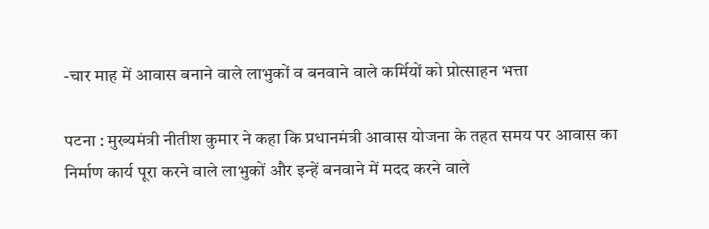-चार माह में आवास बनाने वाले लाभुकों व बनवाने वाले कर्मियों को प्रोत्साहन भत्ता

पटना : मुख्यमंत्री नीतीश कुमार ने कहा कि प्रधानमंत्री आवास योजना के तहत समय पर आवास का निर्माण कार्य पूरा करने वाले लाभुकों और इन्हें बनवाने में मदद करने वाले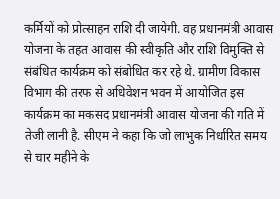कर्मियों को प्रोत्साहन राशि दी जायेगी. वह प्रधानमंत्री आवास योजना के तहत आवास की स्वीकृति और राशि विमुक्ति से संबंधित कार्यक्रम को संबोधित कर रहे थे. ग्रामीण विकास विभाग की तरफ से अधिवेशन भवन में आयोजित इस कार्यक्रम का मकसद प्रधानमंत्री आवास योजना की गति में तेजी लानी है. सीएम ने कहा कि जो लाभुक निर्धारित समय से चार महीने के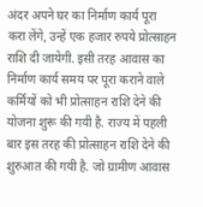अंदर अपने घर का निर्माण कार्य पूरा करा लेंगे, उन्हें एक हजार रुपये प्रोत्साहन राशि दी जायेगी. इसी तरह आवास का निर्माण कार्य समय पर पूरा कराने वाले कर्मियों को भी प्रोत्साहन राशि देने की योजना शुरू की गयी है. राज्य में पहली बार इस तरह की प्रोत्साहन राशि देने की शुरुआत की गयी है. जो ग्रामीण आवास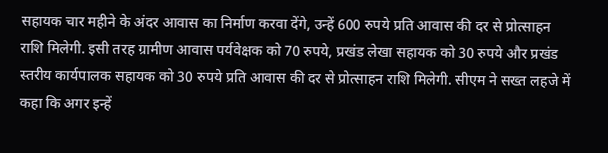सहायक चार महीने के अंदर आवास का निर्माण करवा देंगे, उन्हें 600 रुपये प्रति आवास की दर से प्रोत्साहन राशि मिलेगी. इसी तरह ग्रामीण आवास पर्यवेक्षक को 70 रुपये, प्रखंड लेखा सहायक को 30 रुपये और प्रखंड स्तरीय कार्यपालक सहायक को 30 रुपये प्रति आवास की दर से प्रोत्साहन राशि मिलेगी. सीएम ने सख्त लहजे में कहा कि अगर इन्हें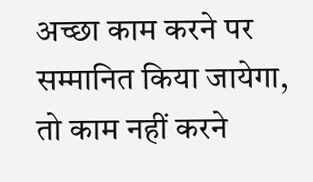अच्छा काम करने पर सम्मानित किया जायेगा, तो काम नहीं करने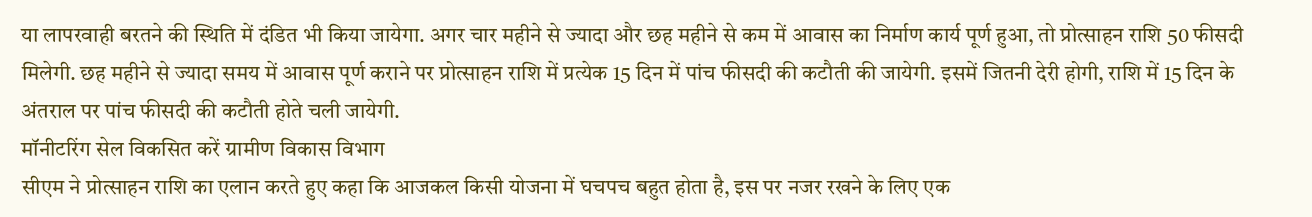या लापरवाही बरतने की स्थिति में दंडित भी किया जायेगा. अगर चार महीने से ज्यादा और छह महीने से कम में आ‌वास का निर्माण कार्य पूर्ण हुआ, तो प्रोत्साहन राशि 50 फीसदी मिलेगी. छह महीने से ज्यादा समय में आवास पूर्ण कराने पर प्रोत्साहन राशि में प्रत्येक 15 दिन में पांच फीसदी की कटौती की जायेगी. इसमें जितनी देरी होगी, राशि में 15 दिन के अंतराल पर पांच फीसदी की कटौती होते चली जायेगी.
मॉनीटरिंग सेल विकसित करें ग्रामीण विकास विभाग
सीएम ने प्रोत्साहन राशि का एलान करते हुए कहा कि आजकल किसी योजना में घचपच बहुत होता है, इस पर नजर रखने के लिए एक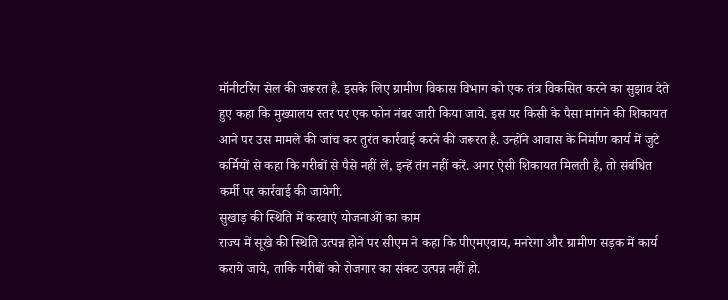मॉनीटरिंग सेल की जरूरत है. इसके लिए ग्रामीण विकास विभाग को एक तंत्र विकसित करने का सुझाव देते हुए कहा कि मुख्यालय स्तर पर एक फोन नंबर जारी किया जाये. इस पर किसी के पैसा मांगने की शिकायत आने पर उस मामले की जांच कर तुरंत कार्रवाई करने की जरूरत है. उन्होंने आवास के निर्माण कार्य में जुटे कर्मियों से कहा कि गरीबों से पैसे नहीं लें, इन्हें तंग नहीं करें. अगर ऐसी शिकायत मिलती है, तो संबंधित कर्मी पर कार्रवाई की जायेगी.
सुखाड़ की स्थिति में करवाएं योजनाओं का काम
राज्य में सूखे की स्थिति उत्पन्न होने पर सीएम ने कहा कि पीएमएवाय, मनरेगा और ग्रामीण सड़क में कार्य कराये जाये, ताकि गरीबों को रोजगार का संकट उत्पन्न नहीं हो.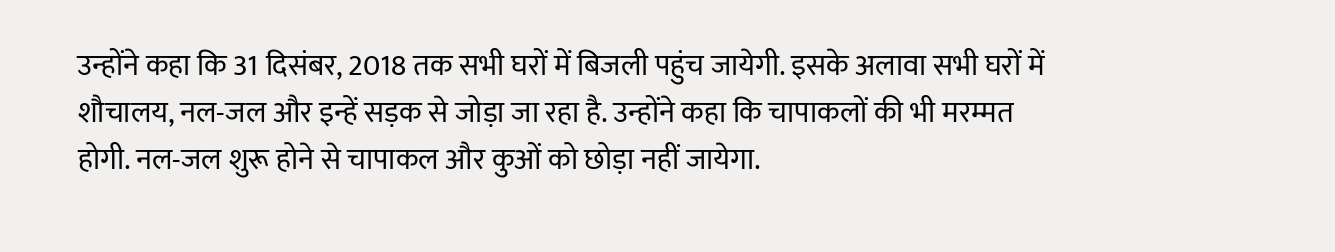उन्होंने कहा कि 31 दिसंबर, 2018 तक सभी घरों में बिजली पहुंच जायेगी. इसके अलावा सभी घरों में शौचालय, नल-जल और इन्हें सड़क से जोड़ा जा रहा है. उन्होंने कहा कि चापाकलों की भी मरम्मत होगी. नल-जल शुरू होने से चापाकल और कुओं को छोड़ा नहीं जायेगा.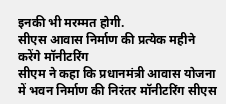इनकी भी मरम्मत होगी.
सीएस आवास निर्माण की प्रत्येक महीने करेंगे मॉनीटरिंग
सीएम ने कहा कि प्रधानमंत्री आवास योजना में भवन निर्माण की निरंतर मॉनीटरिंग सीएस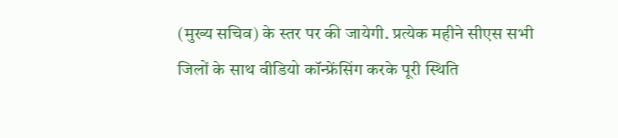(मुख्य सचिव) के स्तर पर की जायेगी. प्रत्येक महीने सीएस सभी जिलों के साथ वीडियो कॉन्फ्रेंसिंग करके पूरी स्थिति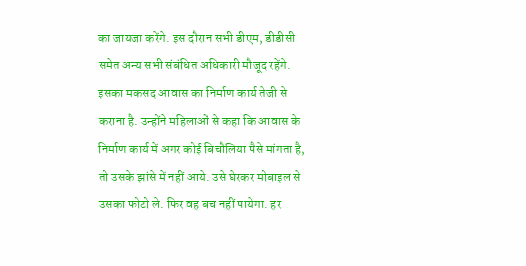का जायजा करेंगे. इस दौरान सभी डीएम, डीडीसी समेत अन्य सभी संबंधित अधिकारी मौजूद रहेंगे. इसका मकसद आवास का निर्माण कार्य तेजी से कराना है. उन्होंने महिलाओं से कहा कि आवास के निर्माण कार्य में अगर कोई बिचौलिया पैसे मांगता है, तो उसके झांसे में नहीं आये. उसे घेरकर मोबाइल से उसका फोटो ले. फिर वह बच नहीं पायेगा. हर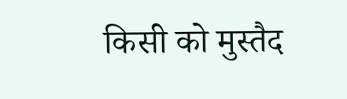किसी को मुस्तैद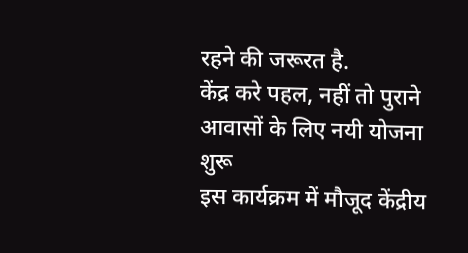रहने की जरूरत है.
केंद्र करे पहल, नहीं तो पुराने आवासों के लिए नयी योजना शुरू
इस कार्यक्रम में मौजूद केंद्रीय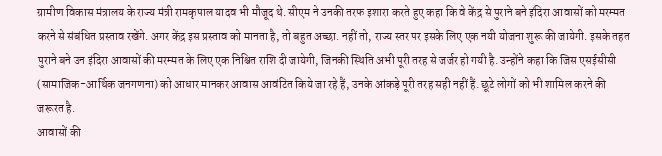ग्रामीण विकास मंत्रालय के राज्य मंत्री रामकृपाल यादव भी मौजूद थे. सीएम ने उनकी तरफ इशारा करते हुए कहा कि वे केंद्र से पुराने बने इंदिरा आवासों को मरम्मत करने से संबंधित प्रस्ताव रखेंगे. अगर केंद्र इस प्रस्ताव को मानता है, तो बहुत अच्छा. नहीं तो, राज्य स्तर पर इसके लिए एक नयी योजना शुरू की जायेगी. इसके तहत पुराने बने उन इंदिरा आवासों की मरम्मत के लिए एक निश्चित राशि दी जायेगी, जिनकी स्थिति अभी पूरी तरह से जर्जर हो गयी है. उन्होंने कहा कि जिस एसईसीसी (सामाजिक-आर्थिक जनगणना) को आधार मानकर आवास आवंटित किये जा रहे हैं, उनके आंकड़े पूरी तरह सही नहीं हैं. छूटे लोगों को भी शामिल करने की जरूरत है.
आवासों की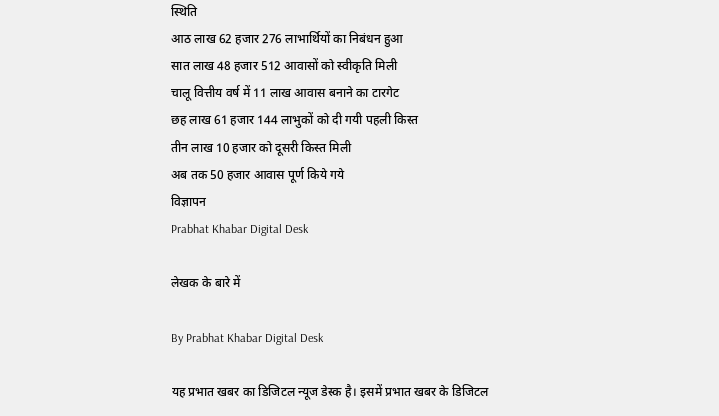स्थिति
आठ लाख 62 हजार 276 लाभार्थियों का निबंधन हुआ
सात लाख 48 हजार 512 आवासों को स्वीकृति मिली
चालू वित्तीय वर्ष में 11 लाख आवास बनाने का टारगेट
छह लाख 61 हजार 144 लाभुकों को दी गयी पहली किस्त
तीन लाख 10 हजार को दूसरी किस्त मिली
अब तक 50 हजार आवास पूर्ण किये गये
विज्ञापन
Prabhat Khabar Digital Desk

लेखक के बारे में

By Prabhat Khabar Digital Desk

यह प्रभात खबर का डिजिटल न्यूज डेस्क है। इसमें प्रभात खबर के डिजिटल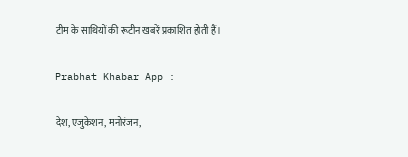टीम के साथियों की रूटीन खबरें प्रकाशित होती हैं।

Prabhat Khabar App :

देश, एजुकेशन, मनोरंजन,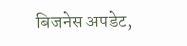बिजनेस अपडेट,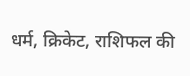धर्म, क्रिकेट, राशिफल की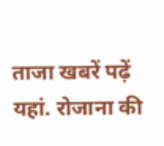ताजा खबरें पढ़ें यहां. रोजाना की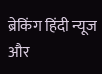ब्रेकिंग हिंदी न्यूज और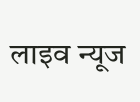लाइव न्यूज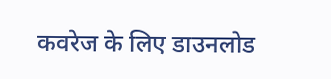कवरेज के लिए डाउनलोड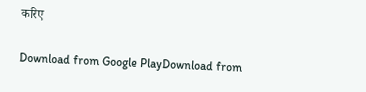करिए

Download from Google PlayDownload from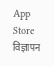App Store
विज्ञापन